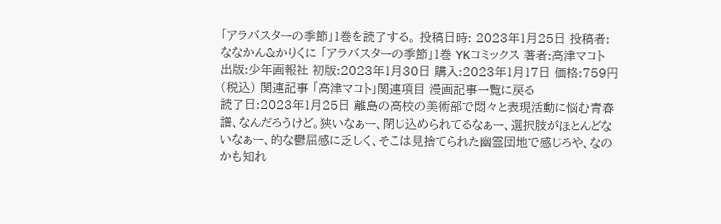「アラバスターの季節」1巻を読了する。 投稿日時: 2023年1月25日 投稿者: ななかん&かりくに 「アラバスターの季節」1巻 YKコミックス 著者:高津マコト 出版:少年画報社 初版:2023年1月30日 購入:2023年1月17日 価格:759円(税込) 関連記事 「高津マコト」関連項目 漫画記事一覧に戻る
読了日:2023年1月25日 離島の高校の美術部で悶々と表現活動に悩む青春譜、なんだろうけど。狭いなぁー、閉じ込められてるなぁー、選択肢がほとんどないなぁー、的な鬱屈感に乏しく、そこは見捨てられた幽霊団地で感じろや、なのかも知れ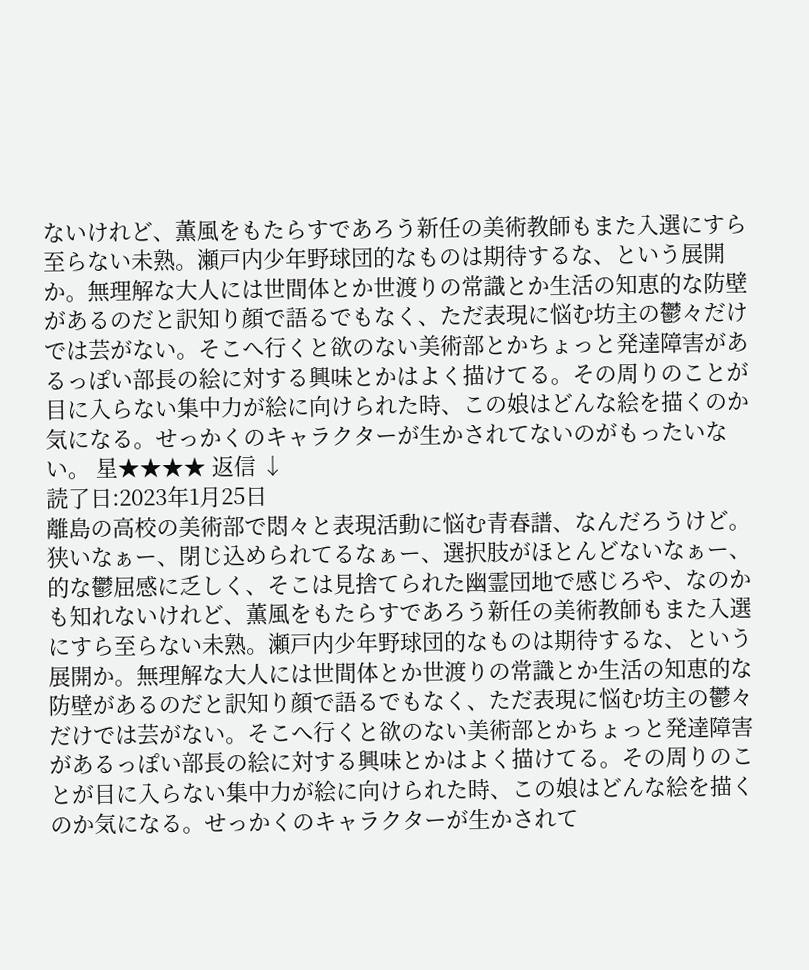ないけれど、薫風をもたらすであろう新任の美術教師もまた入選にすら至らない未熟。瀬戸内少年野球団的なものは期待するな、という展開か。無理解な大人には世間体とか世渡りの常識とか生活の知恵的な防壁があるのだと訳知り顔で語るでもなく、ただ表現に悩む坊主の鬱々だけでは芸がない。そこへ行くと欲のない美術部とかちょっと発達障害があるっぽい部長の絵に対する興味とかはよく描けてる。その周りのことが目に入らない集中力が絵に向けられた時、この娘はどんな絵を描くのか気になる。せっかくのキャラクターが生かされてないのがもったいない。 星★★★★ 返信 ↓
読了日:2023年1月25日
離島の高校の美術部で悶々と表現活動に悩む青春譜、なんだろうけど。狭いなぁー、閉じ込められてるなぁー、選択肢がほとんどないなぁー、的な鬱屈感に乏しく、そこは見捨てられた幽霊団地で感じろや、なのかも知れないけれど、薫風をもたらすであろう新任の美術教師もまた入選にすら至らない未熟。瀬戸内少年野球団的なものは期待するな、という展開か。無理解な大人には世間体とか世渡りの常識とか生活の知恵的な防壁があるのだと訳知り顔で語るでもなく、ただ表現に悩む坊主の鬱々だけでは芸がない。そこへ行くと欲のない美術部とかちょっと発達障害があるっぽい部長の絵に対する興味とかはよく描けてる。その周りのことが目に入らない集中力が絵に向けられた時、この娘はどんな絵を描くのか気になる。せっかくのキャラクターが生かされて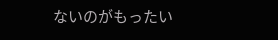ないのがもったい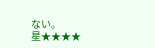ない。
星★★★★